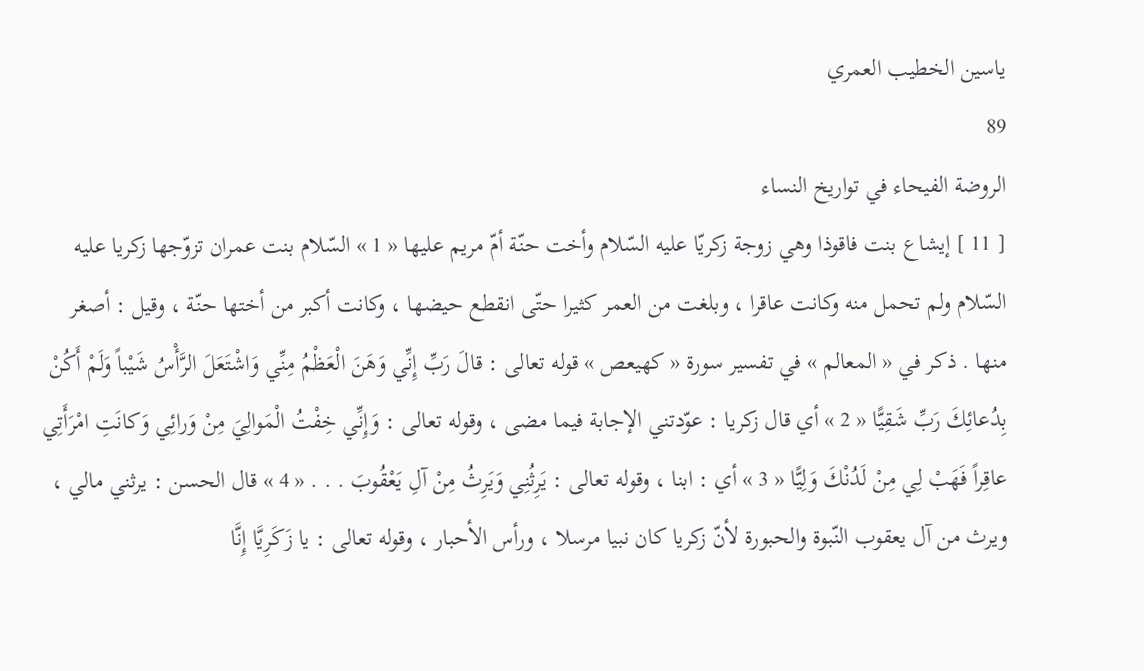ياسين الخطيب العمري
89
الروضة الفيحاء في تواريخ النساء
[ 11 ] إيشاع بنت فاقوذا وهي زوجة زكريّا عليه السّلام وأخت حنّة أمّ مريم عليها « 1 » السّلام بنت عمران تزوّجها زكريا عليه السّلام ولم تحمل منه وكانت عاقرا ، وبلغت من العمر كثيرا حتّى انقطع حيضها ، وكانت أكبر من أختها حنّة ، وقيل : أصغر منها . ذكر في « المعالم » في تفسير سورة « كهيعص » قوله تعالى : قالَ رَبِّ إِنِّي وَهَنَ الْعَظْمُ مِنِّي وَاشْتَعَلَ الرَّأْسُ شَيْباً وَلَمْ أَكُنْ بِدُعائِكَ رَبِّ شَقِيًّا « 2 » أي قال زكريا : عوّدتني الإجابة فيما مضى ، وقوله تعالى : وَإِنِّي خِفْتُ الْمَوالِيَ مِنْ وَرائِي وَكانَتِ امْرَأَتِي عاقِراً فَهَبْ لِي مِنْ لَدُنْكَ وَلِيًّا « 3 » أي : ابنا ، وقوله تعالى : يَرِثُنِي وَيَرِثُ مِنْ آلِ يَعْقُوبَ . . . « 4 » قال الحسن : يرثني مالي ، ويرث من آل يعقوب النّبوة والحبورة لأنّ زكريا كان نبيا مرسلا ، ورأس الأحبار ، وقوله تعالى : يا زَكَرِيَّا إِنَّا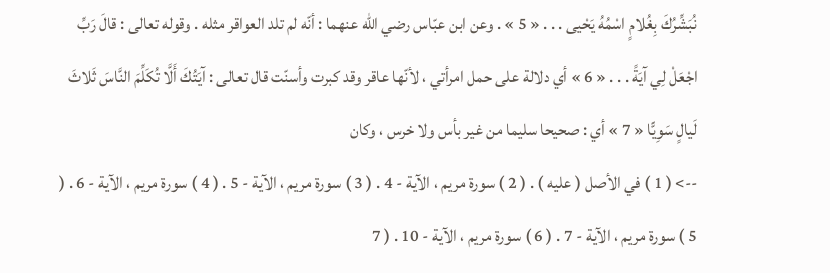نُبَشِّرُكَ بِغُلامٍ اسْمُهُ يَحْيى . . . « 5 » . وعن ابن عبّاس رضي اللّه عنهما : أنّه لم تلد العواقر مثله . وقوله تعالى : قالَ رَبِّ اجْعَلْ لِي آيَةً . . . « 6 » أي دلالة على حمل امرأتي ، لأنّها عاقر وقد كبرت وأسنّت قال تعالى : آيَتُكَ أَلَّا تُكَلِّمَ النَّاسَ ثَلاثَ لَيالٍ سَوِيًّا « 7 » أي : صحيحا سليما من غير بأس ولا خرس ، وكان
--> ( 1 ) في الأصل ( عليه ) . ( 2 ) سورة مريم ، الآية - 4 . ( 3 ) سورة مريم ، الآية - 5 . ( 4 ) سورة مريم ، الآية - 6 . ( 5 ) سورة مريم ، الآية - 7 . ( 6 ) سورة مريم ، الآية - 10 . ( 7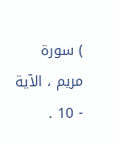) سورة مريم ، الآية - 10 .